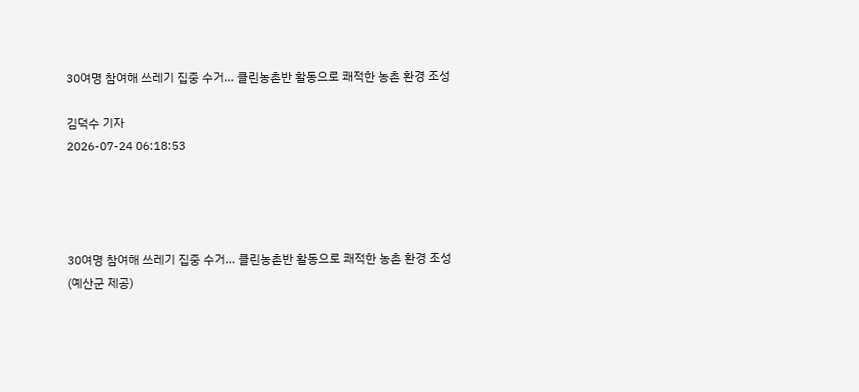30여명 참여해 쓰레기 집중 수거… 클린농촌반 활동으로 쾌적한 농촌 환경 조성

김덕수 기자
2026-07-24 06:18:53




30여명 참여해 쓰레기 집중 수거… 클린농촌반 활동으로 쾌적한 농촌 환경 조성 (예산군 제공)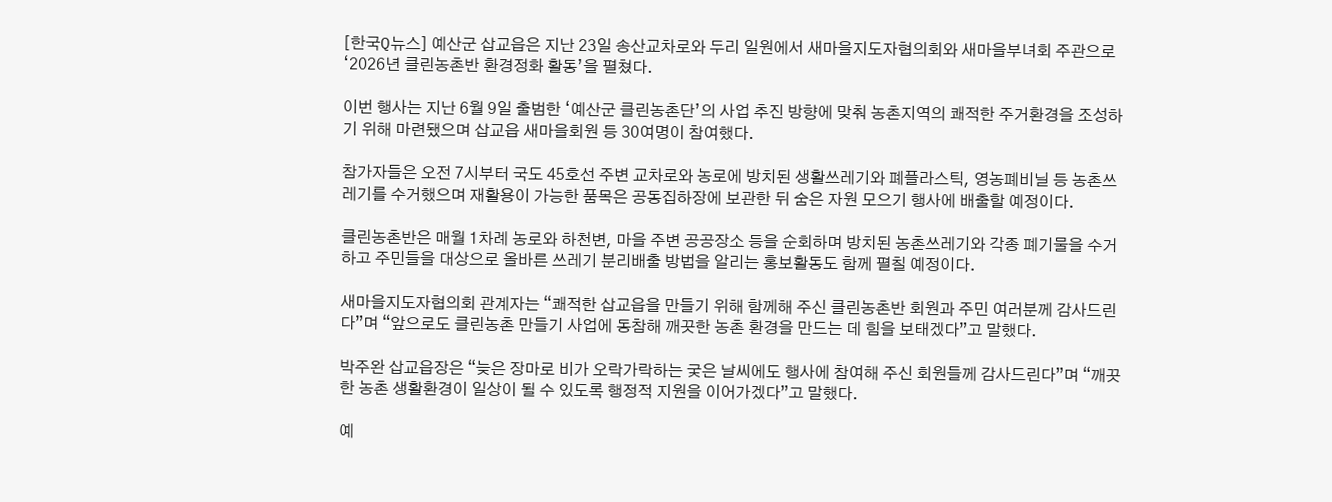[한국Q뉴스] 예산군 삽교읍은 지난 23일 송산교차로와 두리 일원에서 새마을지도자협의회와 새마을부녀회 주관으로 ‘2026년 클린농촌반 환경정화 활동’을 펼쳤다.

이번 행사는 지난 6월 9일 출범한 ‘예산군 클린농촌단’의 사업 추진 방향에 맞춰 농촌지역의 쾌적한 주거환경을 조성하기 위해 마련됐으며 삽교읍 새마을회원 등 30여명이 참여했다.

참가자들은 오전 7시부터 국도 45호선 주변 교차로와 농로에 방치된 생활쓰레기와 폐플라스틱, 영농폐비닐 등 농촌쓰레기를 수거했으며 재활용이 가능한 품목은 공동집하장에 보관한 뒤 숨은 자원 모으기 행사에 배출할 예정이다.

클린농촌반은 매월 1차례 농로와 하천변, 마을 주변 공공장소 등을 순회하며 방치된 농촌쓰레기와 각종 폐기물을 수거하고 주민들을 대상으로 올바른 쓰레기 분리배출 방법을 알리는 홍보활동도 함께 펼칠 예정이다.

새마을지도자협의회 관계자는 “쾌적한 삽교읍을 만들기 위해 함께해 주신 클린농촌반 회원과 주민 여러분께 감사드린다”며 “앞으로도 클린농촌 만들기 사업에 동참해 깨끗한 농촌 환경을 만드는 데 힘을 보태겠다”고 말했다.

박주완 삽교읍장은 “늦은 장마로 비가 오락가락하는 궂은 날씨에도 행사에 참여해 주신 회원들께 감사드린다”며 “깨끗한 농촌 생활환경이 일상이 될 수 있도록 행정적 지원을 이어가겠다”고 말했다.

예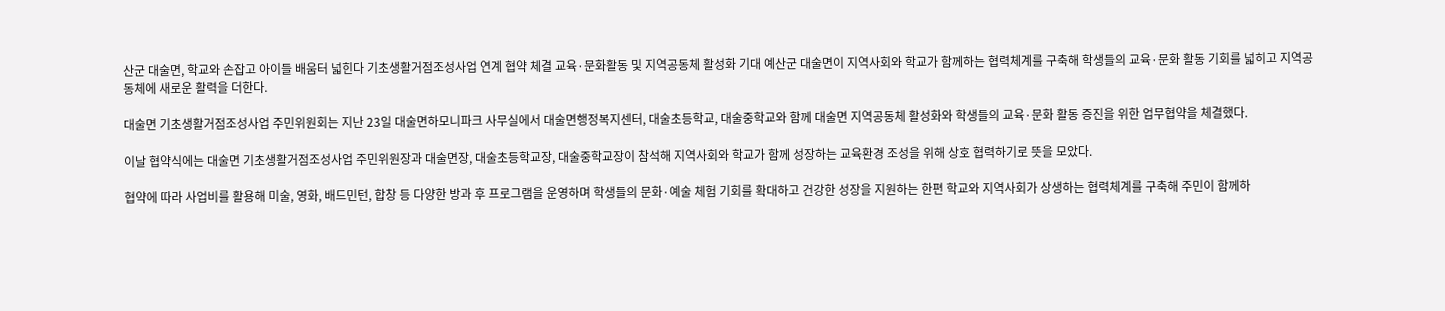산군 대술면, 학교와 손잡고 아이들 배움터 넓힌다 기초생활거점조성사업 연계 협약 체결 교육·문화활동 및 지역공동체 활성화 기대 예산군 대술면이 지역사회와 학교가 함께하는 협력체계를 구축해 학생들의 교육·문화 활동 기회를 넓히고 지역공동체에 새로운 활력을 더한다.

대술면 기초생활거점조성사업 주민위원회는 지난 23일 대술면하모니파크 사무실에서 대술면행정복지센터, 대술초등학교, 대술중학교와 함께 대술면 지역공동체 활성화와 학생들의 교육·문화 활동 증진을 위한 업무협약을 체결했다.

이날 협약식에는 대술면 기초생활거점조성사업 주민위원장과 대술면장, 대술초등학교장, 대술중학교장이 참석해 지역사회와 학교가 함께 성장하는 교육환경 조성을 위해 상호 협력하기로 뜻을 모았다.

협약에 따라 사업비를 활용해 미술, 영화, 배드민턴, 합창 등 다양한 방과 후 프로그램을 운영하며 학생들의 문화·예술 체험 기회를 확대하고 건강한 성장을 지원하는 한편 학교와 지역사회가 상생하는 협력체계를 구축해 주민이 함께하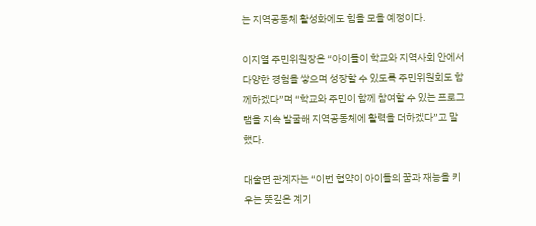는 지역공동체 활성화에도 힘을 모을 예정이다.

이지열 주민위원장은 “아이들이 학교와 지역사회 안에서 다양한 경험을 쌓으며 성장할 수 있도록 주민위원회도 함께하겠다”며 “학교와 주민이 함께 참여할 수 있는 프로그램을 지속 발굴해 지역공동체에 활력을 더하겠다”고 말했다.

대술면 관계자는 “이번 협약이 아이들의 꿈과 재능을 키우는 뜻깊은 계기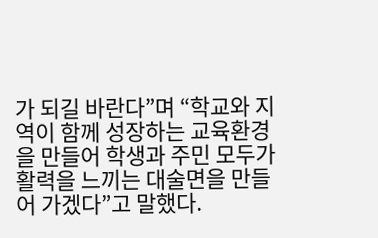가 되길 바란다”며 “학교와 지역이 함께 성장하는 교육환경을 만들어 학생과 주민 모두가 활력을 느끼는 대술면을 만들어 가겠다”고 말했다.